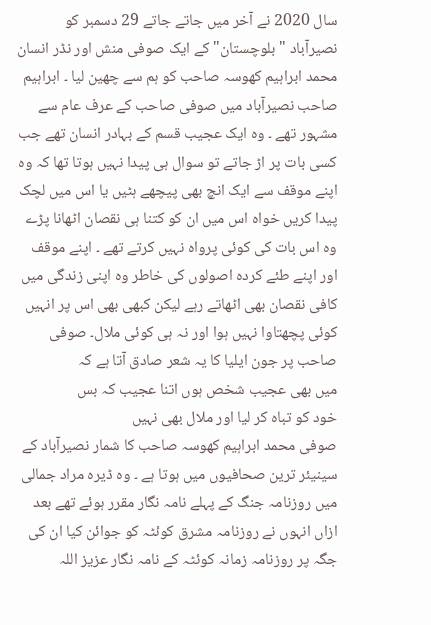سال 2020 نے آخر میں جاتے جاتے 29 دسمبر کو نصیرآباد " بلوچستان" کے ایک صوفی منش اور نڈر انسان محمد ابراہیم کھوسہ صاحب کو ہم سے چھین لیا ۔ ابراہیم صاحب نصیرآباد میں صوفی صاحب کے عرف عام سے مشہور تھے ۔ وہ ایک عجیب قسم کے بہادر انسان تھے جب کسی بات پر اڑ جاتے تو سوال ہی پیدا نہیں ہوتا تھا کہ وہ اپنے موقف سے ایک انچ بھی پیچھے ہٹیں یا اس میں لچک پیدا کریں خواہ اس میں ان کو کتنا ہی نقصان اٹھانا پڑے وہ اس بات کی کوئی پرواہ نہیں کرتے تھے ۔ اپنے موقف اور اپنے طئے کردہ اصولوں کی خاطر وہ اپنی زندگی میں کافی نقصان بھی اٹھاتے رہے لیکن کبھی بھی اس پر انہیں کوئی پچھتاوا نہیں ہوا اور نہ ہی کوئی ملال۔ صوفی صاحب پر جون ایلیا کا یہ شعر صادق آتا ہے کہ
میں بھی عجیب شخص ہوں اتنا عجیب کہ بس
خود کو تباہ کر لیا اور ملال بھی نہیں
صوفی محمد ابراہیم کھوسہ صاحب کا شمار نصیرآباد کے سینیئر ترین صحافیوں میں ہوتا ہے ۔ وہ ڈیرہ مراد جمالی میں روزنامہ جنگ کے پہلے نامہ نگار مقرر ہوئے تھے بعد ازاں انہوں نے روزنامہ مشرق کوئٹہ کو جوائن کیا ان کی جگہ پر روزنامہ زمانہ کوئٹہ کے نامہ نگار عزیز اللہ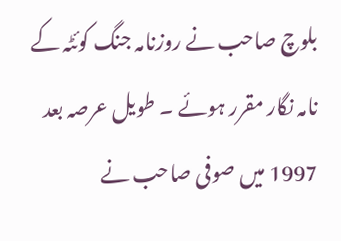بلوچ صاحب نے روزنامہ جنگ کوئٹہ کے نامہ نگار مقرر ہوئے ۔ طویل عرصہ بعد 1997 میں صوفی صاحب نے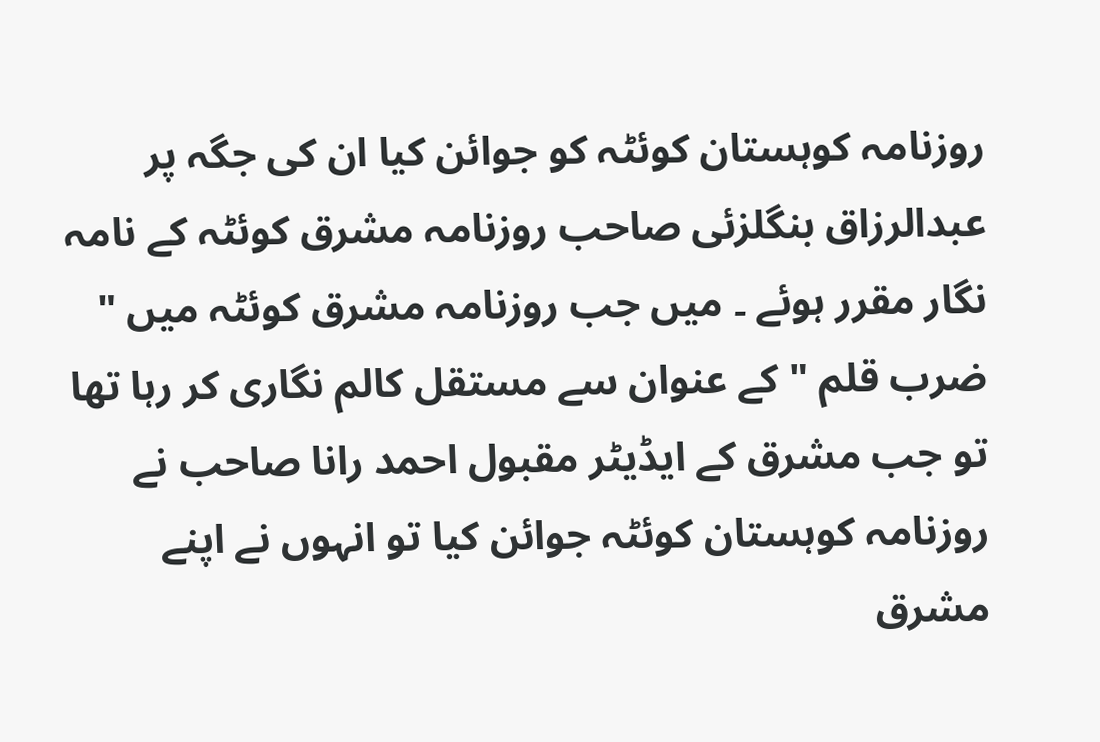روزنامہ کوہستان کوئٹہ کو جوائن کیا ان کی جگہ پر عبدالرزاق بنگلزئی صاحب روزنامہ مشرق کوئٹہ کے نامہ نگار مقرر ہوئے ۔ میں جب روزنامہ مشرق کوئٹہ میں " ضرب قلم " کے عنوان سے مستقل کالم نگاری کر رہا تھا تو جب مشرق کے ایڈیٹر مقبول احمد رانا صاحب نے روزنامہ کوہستان کوئٹہ جوائن کیا تو انہوں نے اپنے مشرق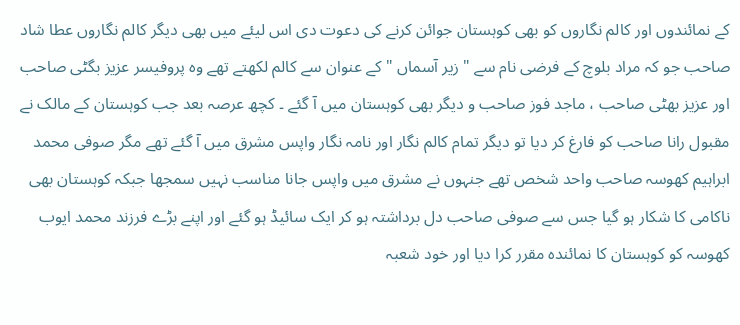کے نمائندوں اور کالم نگاروں کو بھی کوہستان جوائن کرنے کی دعوت دی اس لیئے میں بھی دیگر کالم نگاروں عطا شاد صاحب جو کہ مراد بلوچ کے فرضی نام سے " زیر آسماں " کے عنوان سے کالم لکھتے تھے وہ پروفیسر عزیز بگٹی صاحب اور عزیز بھٹی صاحب ، ماجد فوز صاحب و دیگر بھی کوہستان میں آ گئے ۔ کچھ عرصہ بعد جب کوہستان کے مالک نے مقبول رانا صاحب کو فارغ کر دیا تو دیگر تمام کالم نگار اور نامہ نگار واپس مشرق میں آ گئے تھے مگر صوفی محمد ابراہیم کھوسہ صاحب واحد شخص تھے جنہوں نے مشرق میں واپس جانا مناسب نہیں سمجھا جبکہ کوہستان بھی ناکامی کا شکار ہو گیا جس سے صوفی صاحب دل برداشتہ ہو کر ایک سائیڈ ہو گئے اور اپنے بڑے فرزند محمد ایوب کھوسہ کو کوہستان کا نمائندہ مقرر کرا دیا اور خود شعبہ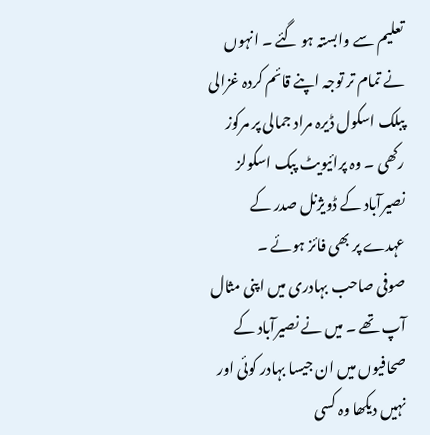تعلیم سے وابستہ ہو گئے ۔ انہوں نے تمام تر توجہ اپنے قائم کردہ غزالی پبلک اسکول ڈیرہ مراد جمالی پر مرکوز رکھی ۔ وہ پرائیویٹ پبک اسکولز نصیرآباد کے ڈویژنل صدر کے عہدے پر بھی فائز ہوئے ۔
صوفی صاحب بہادری میں اپنی مثال آپ تھے ۔ میں نے نصیرآباد کے صحافیوں میں ان جیسا بہادر کوئی اور نہیں دیکھا وہ کسی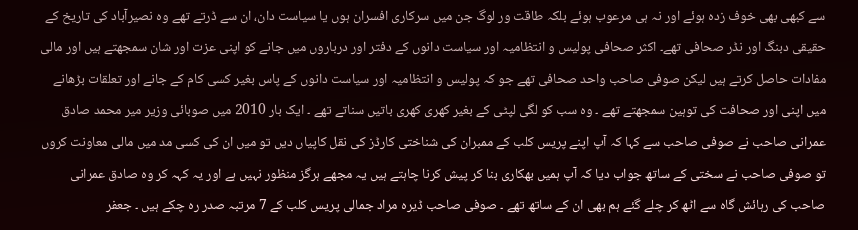سے کبھی بھی خوف زدہ ہوئے اور نہ ہی مرعوب ہوئے بلکہ طاقت ور لوگ جن میں سرکاری افسران ہوں یا سیاست دان، ان سے ڈرتے تھے وہ نصیرآباد کی تاریخ کے حقیقی دبنگ اور نڈر صحافی تھے۔ اکثر صحافی پولیس و انتظامیہ اور سیاست دانوں کے دفتر اور درباروں میں جانے کو اپنی عزت اور شان سمجھتے ہیں اور مالی مفادات حاصل کرتے ہیں لیکن صوفی صاحب واحد صحافی تھے جو کہ پولیس و انتظامیہ اور سیاست دانوں کے پاس بغیر کسی کام کے جانے اور تعلقات بڑھانے میں اپنی اور صحافت کی توہین سمجھتے تھے ۔ وہ سب کو لگی لپٹی کے بغیر کھری کھری باتیں سناتے تھے ۔ ایک بار 2010 میں صوبائی وزیر میر محمد صادق عمرانی صاحب نے صوفی صاحب سے کہا کہ آپ اپنے پریس کلب کے ممبران کی شناختی کارڈز کی نقل کاپیاں دیں تو میں ان کی کسی مد میں مالی معاونت کروں تو صوفی صاحب نے سختی کے ساتھ جواب دیا کہ آپ ہمیں بھکاری بنا کر پیش کرنا چاہتے ہیں یہ مجھے ہرگز منظور نہیں ہے اور یہ کہہ کر وہ صادق عمرانی صاحب کی رہائش گاہ سے اٹھ کر چلے گئے ہم بھی ان کے ساتھ تھے ۔ صوفی صاحب ڈیرہ مراد جمالی پریس کلب کے 7 مرتبہ صدر رہ چکے ہیں ۔ جعفر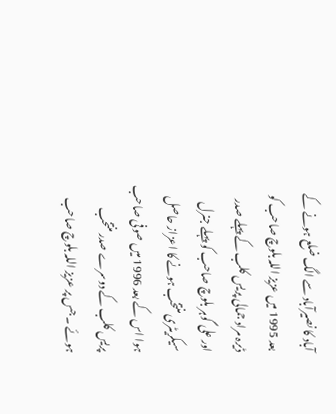آباد کا نصیرآباد سے الگ ضلع ہونے کے بعد 1995 میں عزیز اللہ بلوچ صاحب کو ڈیرہ مراد جمالی پریس کلب کے پہلے صدر اور علی گوہر بلوچ صاحب کو پہلے جنرل سیکریٹری منتخب ہونے کا اعزاز حاصل ہوا اس کے بعد 1996 میں صوفی صاحب پریس کلب کے دوسرے صدر منتخب ہوئے ۔ جس پر عزیز اللہ بلوچ صاحب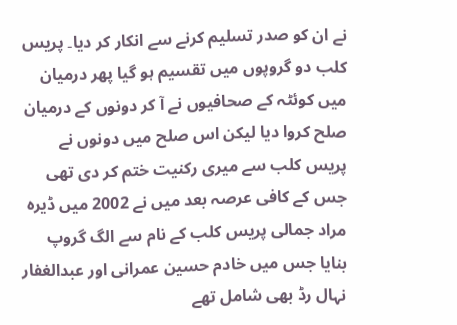نے ان کو صدر تسلیم کرنے سے انکار کر دیا۔ پریس کلب دو گروپوں میں تقسیم ہو گیا پھر درمیان میں کوئٹہ کے صحافیوں نے آ کر دونوں کے درمیان صلح کروا دیا لیکن اس صلح میں دونوں نے پریس کلب سے میری رکنیت ختم کر دی تھی جس کے کافی عرصہ بعد میں نے 2002 میں ڈیرہ مراد جمالی پریس کلب کے نام سے الگ گروپ بنایا جس میں خادم حسین عمرانی اور عبدالغفار نہال رڈ بھی شامل تھے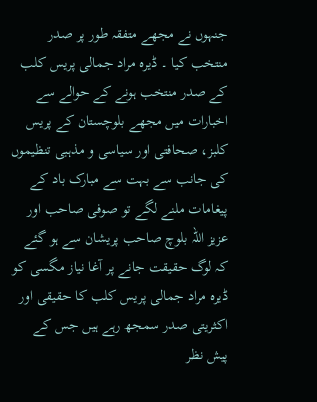جنہوں نے مجھے متفقہ طور پر صدر منتخب کیا ۔ ڈیرہ مراد جمالی پریس کلب کے صدر منتخب ہونے کے حوالے سے اخبارات میں مجھے بلوچستان کے پریس کلبز، صحافتی اور سیاسی و مذہبی تنظیموں کی جانب سے بہت سے مبارک باد کے پیغامات ملنے لگے تو صوفی صاحب اور عزیز اللہ بلوچ صاحب پریشان سے ہو گئے کہ لوگ حقیقت جانے پر آغا نیاز مگسی کو ڈیرہ مراد جمالی پریس کلب کا حقیقی اور اکثریتی صدر سمجھ رہے ہیں جس کے پیش نظر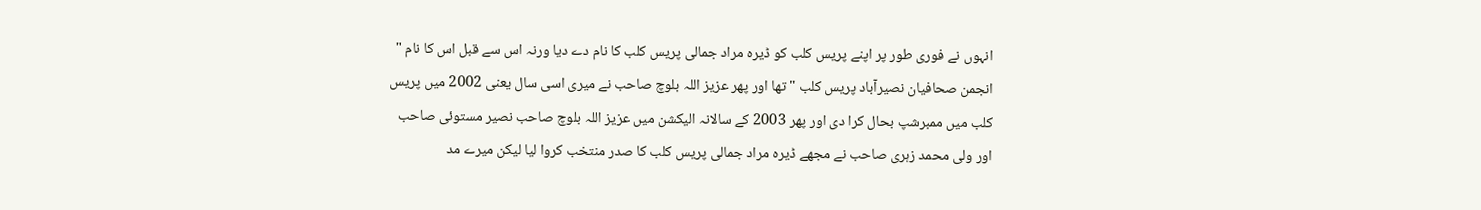انہوں نے فوری طور پر اپنے پریس کلب کو ڈیرہ مراد جمالی پریس کلب کا نام دے دیا ورنہ اس سے قبل اس کا نام " انجمن صحافیان نصیرآباد پریس کلب " تھا اور پھر عزیز اللہ بلوچ صاحب نے میری اسی سال یعنی 2002 میں پریس کلب میں ممبرشپ بحال کرا دی اور پھر 2003 کے سالانہ الیکشن میں عزیز اللہ بلوچ صاحب نصیر مستوئی صاحب اور ولی محمد زہری صاحب نے مجھے ڈیرہ مراد جمالی پریس کلب کا صدر منتخب کروا لیا لیکن میرے مد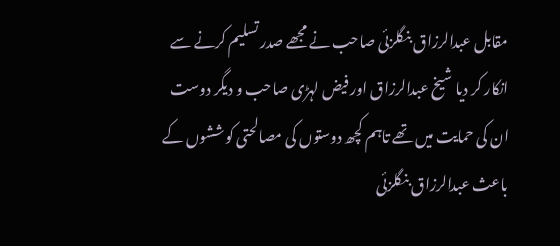مقابل عبدالرزاق بنگلزئی صاحب نے مجھے صدر تسلیم کرنے سے انکار کر دیا شیخ عبدالرزاق اور فیض لہڑی صاحب و دیگر دوست ان کی حمایت میں تھے تاہم کچھ دوستوں کی مصالحتی کوششوں کے باعث عبدالرزاق بنگلزئی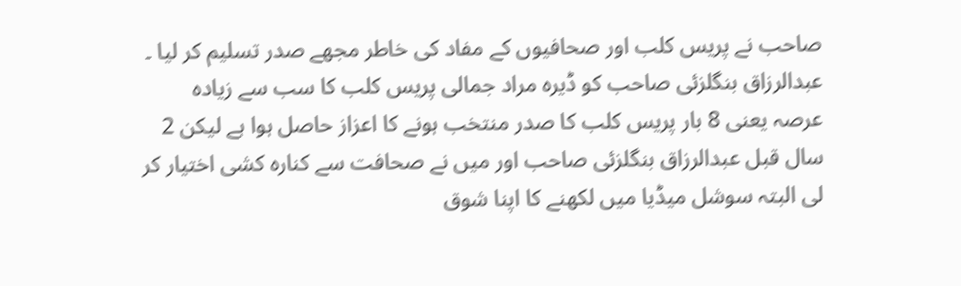صاحب نے پریس کلب اور صحافیوں کے مفاد کی خاطر مجھے صدر تسلیم کر لیا ۔ عبدالرزاق بنگلزئی صاحب کو ڈیرہ مراد جمالی پریس کلب کا سب سے زیادہ عرصہ یعنی 8 بار پریس کلب کا صدر منتخب ہونے کا اعزاز حاصل ہوا ہے لیکن 2 سال قبل عبدالرزاق بنگلزئی صاحب اور میں نے صحافت سے کنارہ کشی اختیار کر لی البتہ سوشل میڈیا میں لکھنے کا اپنا شوق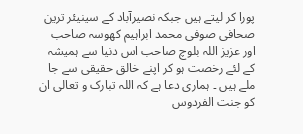پورا کر لیتے ہیں جبکہ نصیرآباد کے سینیئر ترین صحافی صوفی محمد ابراہیم کھوسہ صاحب اور عزیز اللہ بلوچ صاحب اس دنیا سے ہمیشہ کے لئے رخصت ہو کر اپنے خالق حقیقی سے جا ملے ہیں ۔ ہماری دعا ہے کہ اللہ تبارک و تعالی ان کو جنت الفردوس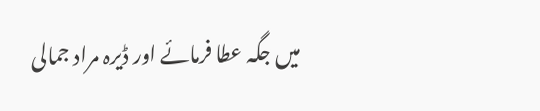میں جگہ عطا فرمائے اور ڈیرہ مراد جمالی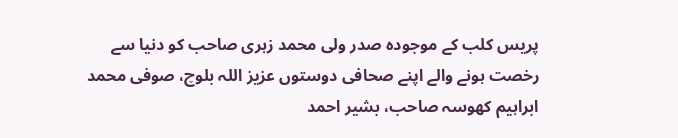پریس کلب کے موجودہ صدر ولی محمد زہری صاحب کو دنیا سے رخصت ہونے والے اپنے صحافی دوستوں عزیز اللہ بلوچ، صوفی محمد ابراہیم کھوسہ صاحب، بشیر احمد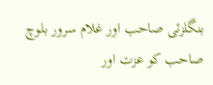بنگلزئی صاحب اور غلام سرور بلوچ صاحب کو عزت اور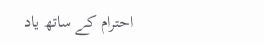احترام کے ساتھ یاد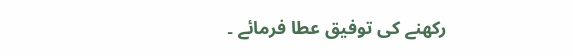رکھنے کی توفیق عطا فرمائے ۔